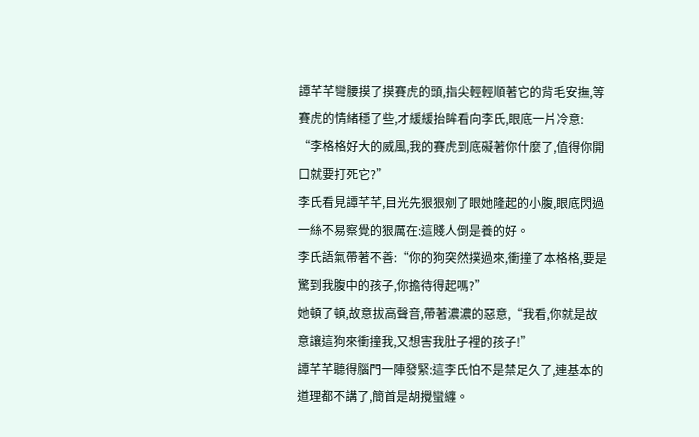譚芊芊彎腰摸了摸賽虎的頭,指尖輕輕順著它的背毛安撫,等賽虎的情緒穩了些,才緩緩抬眸看向李氏,眼底一片冷意:
“李格格好大的威風,我的賽虎到底礙著你什麼了,值得你開口就要打死它?”
李氏看見譚芊芊,目光先狠狠剜了眼她隆起的小腹,眼底閃過一絲不易察覺的狠厲在:這賤人倒是養的好。
李氏語氣帶著不善:“你的狗突然撲過來,衝撞了本格格,要是驚到我腹中的孩子,你擔待得起嗎?”
她頓了頓,故意拔高聲音,帶著濃濃的惡意,“我看,你就是故意讓這狗來衝撞我,又想害我肚子裡的孩子!”
譚芊芊聽得腦門一陣發緊:這李氏怕不是禁足久了,連基本的道理都不講了,簡首是胡攪蠻纏。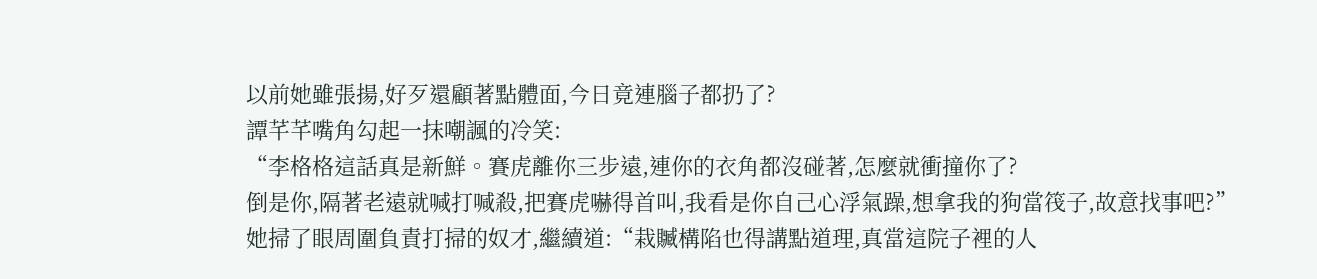以前她雖張揚,好歹還顧著點體面,今日竟連腦子都扔了?
譚芊芊嘴角勾起一抹嘲諷的冷笑:
“李格格這話真是新鮮。賽虎離你三步遠,連你的衣角都沒碰著,怎麼就衝撞你了?
倒是你,隔著老遠就喊打喊殺,把賽虎嚇得首叫,我看是你自己心浮氣躁,想拿我的狗當筏子,故意找事吧?”
她掃了眼周圍負責打掃的奴才,繼續道:“栽贓構陷也得講點道理,真當這院子裡的人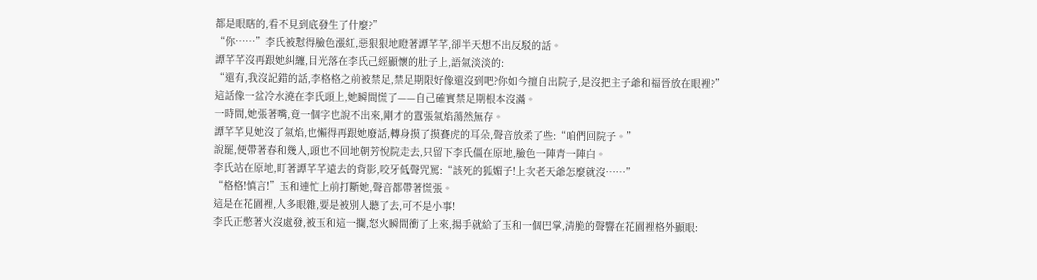都是眼瞎的,看不見到底發生了什麼?”
“你……”李氏被懟得臉色漲紅,惡狠狠地瞪著譚芊芊,卻半天想不出反駁的話。
譚芊芊沒再跟她糾纏,目光落在李氏己經顯懷的肚子上,語氣淡淡的:
“還有,我沒記錯的話,李格格之前被禁足,禁足期限好像還沒到吧?你如今擅自出院子,是沒把主子爺和福晉放在眼裡?”
這話像一盆冷水澆在李氏頭上,她瞬間慌了——自己確實禁足期根本沒滿。
一時間,她張著嘴,竟一個字也說不出來,剛才的囂張氣焰蕩然無存。
譚芊芊見她沒了氣焰,也懶得再跟她廢話,轉身摸了摸賽虎的耳朵,聲音放柔了些:“咱們回院子。”
說罷,便帶著春和幾人,頭也不回地朝芳悅院走去,只留下李氏僵在原地,臉色一陣青一陣白。
李氏站在原地,盯著譚芊芊遠去的背影,咬牙低聲咒罵:“該死的狐媚子!上次老天爺怎麼就沒……”
“格格!慎言!”玉和連忙上前打斷她,聲音都帶著慌張。
這是在花園裡,人多眼雜,要是被別人聽了去,可不是小事!
李氏正憋著火沒處發,被玉和這一攔,怒火瞬間衝了上來,揚手就給了玉和一個巴掌,清脆的聲響在花園裡格外顯眼: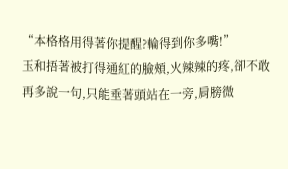“本格格用得著你提醒?輪得到你多嘴!”
玉和捂著被打得通紅的臉頰,火辣辣的疼,卻不敢再多說一句,只能垂著頭站在一旁,肩膀微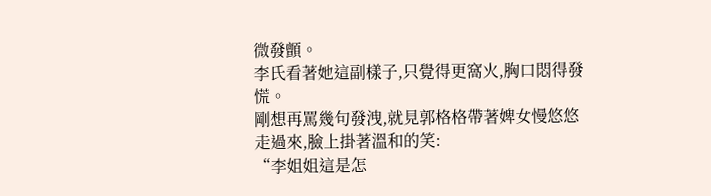微發顫。
李氏看著她這副樣子,只覺得更窩火,胸口悶得發慌。
剛想再罵幾句發洩,就見郭格格帶著婢女慢悠悠走過來,臉上掛著溫和的笑:
“李姐姐這是怎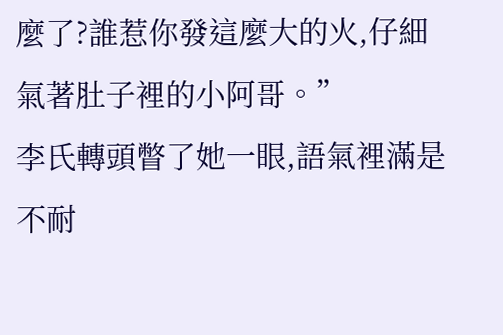麼了?誰惹你發這麼大的火,仔細氣著肚子裡的小阿哥。”
李氏轉頭瞥了她一眼,語氣裡滿是不耐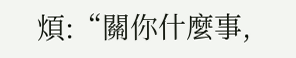煩:“關你什麼事,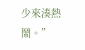少來湊熱鬧。”